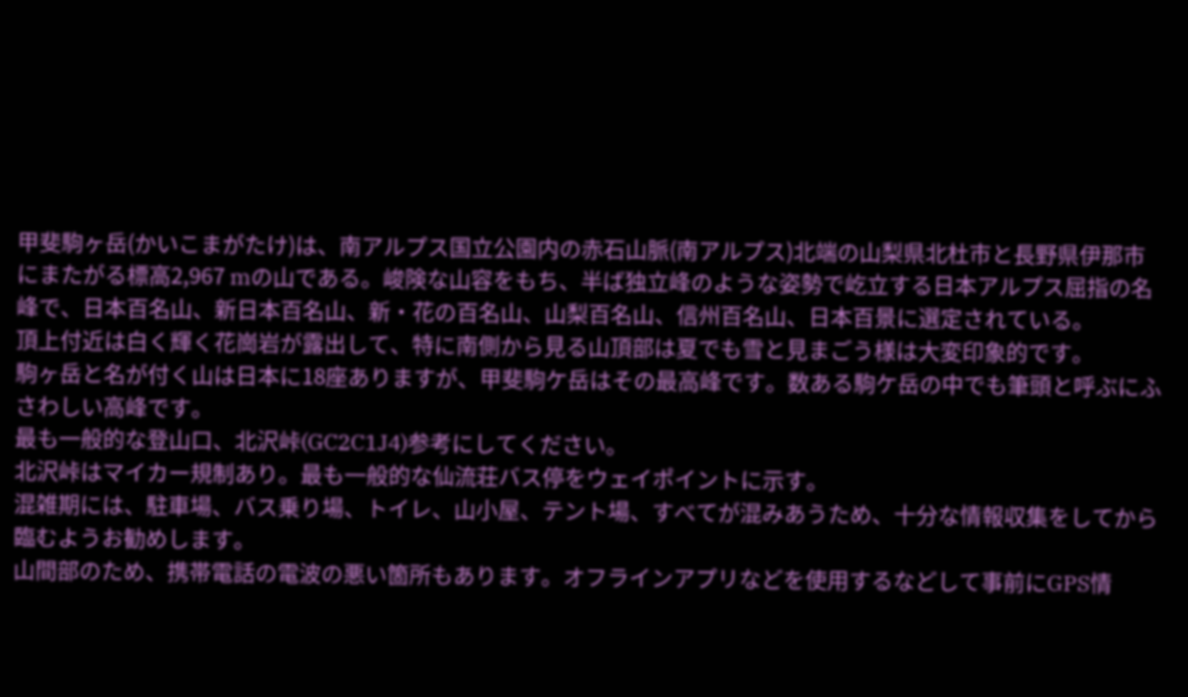甲斐駒ヶ岳(かいこまがたけ)は、南アルプス国立公園内の赤石山脈(南アルプス)北端の山梨県北杜市と長野県伊那市にまたがる標高2,967 mの山である。峻険な山容をもち、半ば独立峰のような姿勢で屹立する日本アルプス屈指の名峰で、日本百名山、新日本百名山、新・花の百名山、山梨百名山、信州百名山、日本百景に選定されている。
頂上付近は白く輝く花崗岩が露出して、特に南側から見る山頂部は夏でも雪と見まごう様は大変印象的です。
駒ヶ岳と名が付く山は日本に18座ありますが、甲斐駒ケ岳はその最高峰です。数ある駒ケ岳の中でも筆頭と呼ぶにふさわしい高峰です。
最も一般的な登山口、北沢峠(GC2C1J4)参考にしてください。
北沢峠はマイカー規制あり。最も一般的な仙流荘バス停をウェイポイントに示す。
混雑期には、駐車場、バス乗り場、トイレ、山小屋、テント場、すべてが混みあうため、十分な情報収集をしてから臨むようお勧めします。
山間部のため、携帯電話の電波の悪い箇所もあります。オフラインアプリなどを使用するなどして事前にGPS情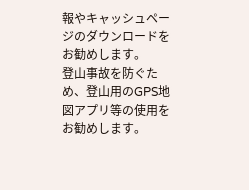報やキャッシュページのダウンロードをお勧めします。
登山事故を防ぐため、登山用のGPS地図アプリ等の使用をお勧めします。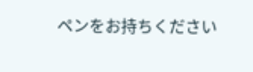ペンをお持ちください